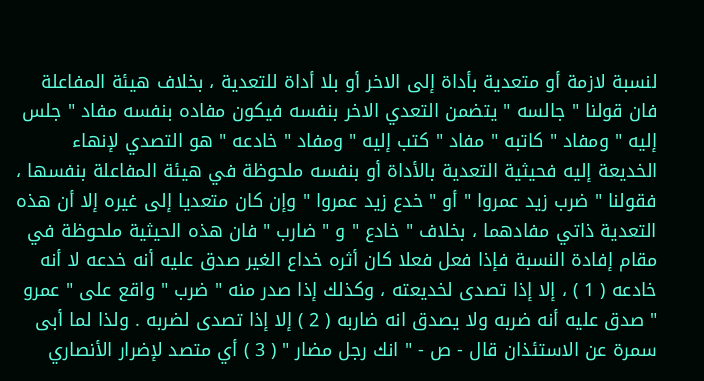لنسبة لازمة أو متعدية بأداة إلى الاخر أو بلا أداة للتعدية ، بخلاف هيئة المفاعلة فان قولنا " جالسه " يتضمن التعدي الاخر بنفسه فيكون مفاده بنفسه مفاد " جلس إليه " ومفاد " كاتبه " مفاد " كتب إليه " ومفاد " خادعه " هو التصدي لإنهاء الخديعة إليه فحيثية التعدية بالأداة أو بنفسه ملحوظة في هيئة المفاعلة بنفسها ، فقولنا " ضرب زيد عمروا " أو " خدع زيد عمروا " وإن كان متعديا إلى غيره إلا أن هذه التعدية ذاتي مفادهما ، بخلاف " خادع " و " ضارب " فان هذه الحيثية ملحوظة في مقام إفادة النسبة فإذا فعل فعلا كان أثره خداع الغير صدق عليه أنه خدعه لا أنه خادعه ( 1 ) ، إلا إذا تصدى لخديعته ، وكذلك إذا صدر منه " ضرب " واقع على " عمرو " صدق عليه أنه ضربه ولا يصدق انه ضاربه ( 2 ) إلا إذا تصدى لضربه . ولذا لما أبى سمرة عن الاستئذان قال - ص - " انك رجل مضار " ( 3 ) أي متصد لإضرار الأنصاري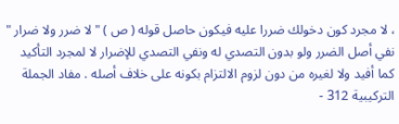، لا مجرد كون دخولك ضررا عليه فيكون حاصل قوله ( ص ) " لا ضرر ولا ضرار " نفي أصل الضرر ولو بدون التصدي له ونفي التصدي للإضرار لا لمجرد التأكيد كما أفيد ولا لغيره من دون لزوم الالتزام بكونه على خلاف أصله . مفاد الجملة التركيبية 312 -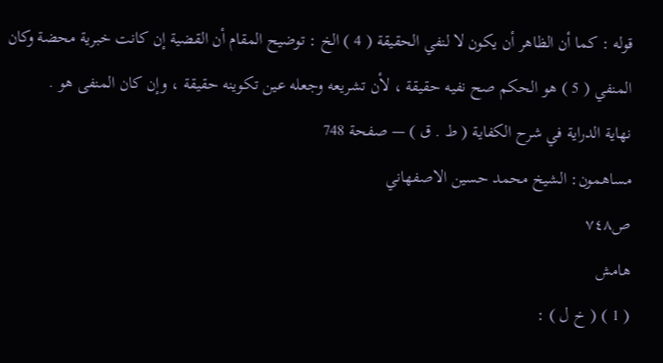قوله : كما أن الظاهر أن يكون لا لنفي الحقيقة ( 4 ) الخ : توضيح المقام أن القضية إن كانت خبرية محضة وكان المنفي ( 5 ) هو الحكم صح نفيه حقيقة ، لأن تشريعه وجعله عين تكوينه حقيقة ، وإن كان المنفى هو .
نهاية الدراية في شرح الكفاية ( ط . ق ) — صفحة 748
مساهمون: الشيخ محمد حسين الاصفهاني
ص٧٤٨
هامش
( 1 ) ( خ ل ) :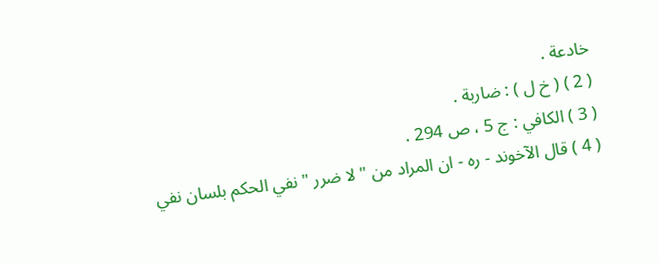خادعة .
( 2 ) ( خ ل ) : ضاربة .
( 3 ) الكافي : ج 5 ، ص 294 .
( 4 ) قال الآخوند - ره - ان المراد من " لا ضرر " نفي الحكم بلسان نفي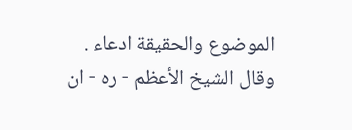الموضوع والحقيقة ادعاء .
وقال الشيخ الأعظم - ره - ان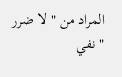المراد من " لا ضرر " نفي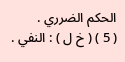الحكم الضرري .
( 5 ) ( خ ل ) : النفي .